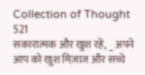Collection of Thought 521
सकारात्मक और खुश रहें, _ अपने आप को खुश मिज़ाज और सच्चे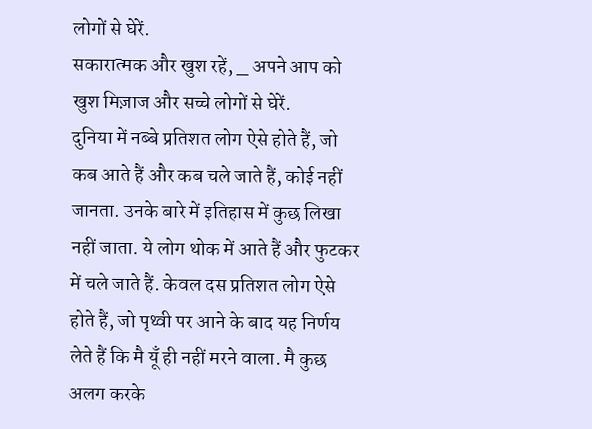लोगों से घेरें.
सकारात्मक और खुश रहें, _ अपने आप को खुश मिज़ाज और सच्चे लोगों से घेरें.
दुनिया में नब्बे प्रतिशत लोग ऐसे होते हैं, जो कब आते हैं और कब चले जाते हैं, कोई नहीं जानता. उनके बारे में इतिहास में कुछ लिखा नहीं जाता. ये लोग थोक में आते हैं और फुटकर में चले जाते हैं. केवल दस प्रतिशत लोग ऐसे होते हैं, जो पृथ्वी पर आने के बाद यह निर्णय लेते हैं कि मै यूँ ही नहीं मरने वाला. मै कुछ अलग करके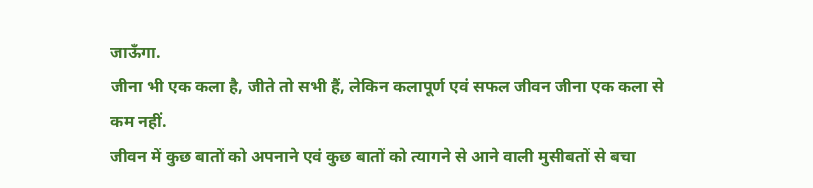जाऊँगा.
जीना भी एक कला है, जीते तो सभी हैं, लेकिन कलापूर्ण एवं सफल जीवन जीना एक कला से कम नहीं.
जीवन में कुछ बातों को अपनाने एवं कुछ बातों को त्यागने से आने वाली मुसीबतों से बचा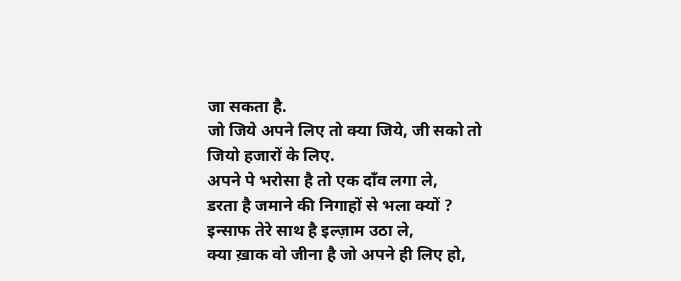जा सकता है.
जो जिये अपने लिए तो क्या जिये, जी सको तो जियो हजारों के लिए.
अपने पे भरोसा है तो एक दाँव लगा ले,
डरता है जमाने की निगाहों से भला क्यों ?
इन्साफ तेरे साथ है इल्ज़ाम उठा ले,
क्या ख़ाक वो जीना है जो अपने ही लिए हो,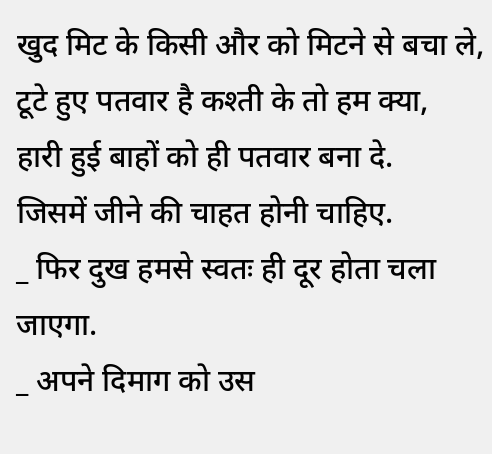खुद मिट के किसी और को मिटने से बचा ले,
टूटे हुए पतवार है कश्ती के तो हम क्या,
हारी हुई बाहों को ही पतवार बना दे.
जिसमें जीने की चाहत होनी चाहिए.
_ फिर दुख हमसे स्वतः ही दूर होता चला जाएगा.
_ अपने दिमाग को उस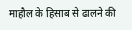माहौल के हिसाब से ढालने की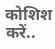कोशिश करें..